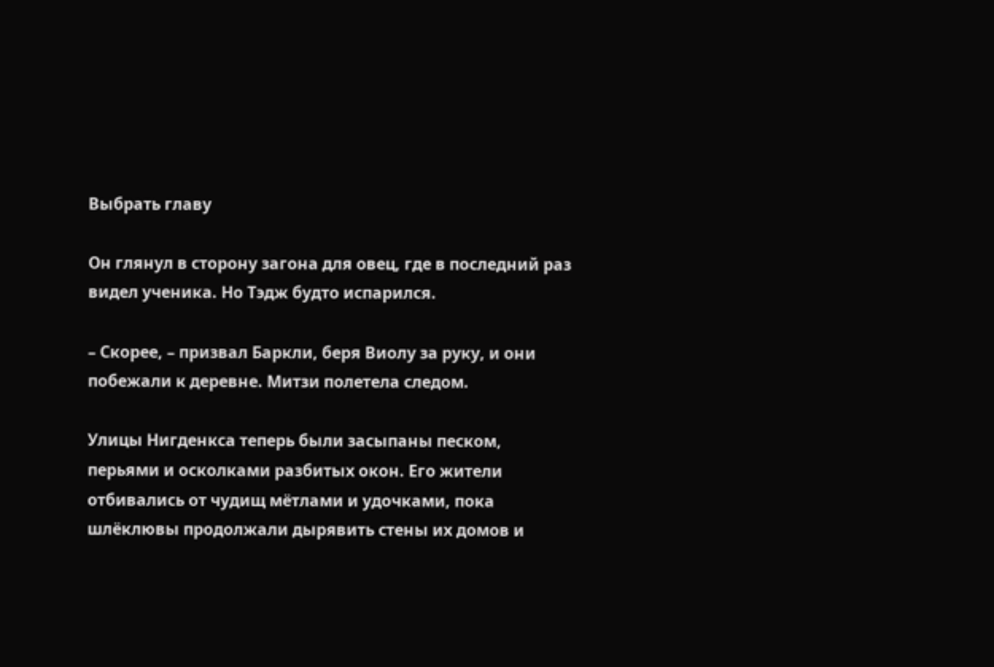Выбрать главу

Он глянул в сторону загона для овец, где в последний раз видел ученика. Но Тэдж будто испарился.

– Скорее, – призвал Баркли, беря Виолу за руку, и они побежали к деревне. Митзи полетела следом.

Улицы Нигденкса теперь были засыпаны песком, перьями и осколками разбитых окон. Его жители отбивались от чудищ мётлами и удочками, пока шлёклювы продолжали дырявить стены их домов и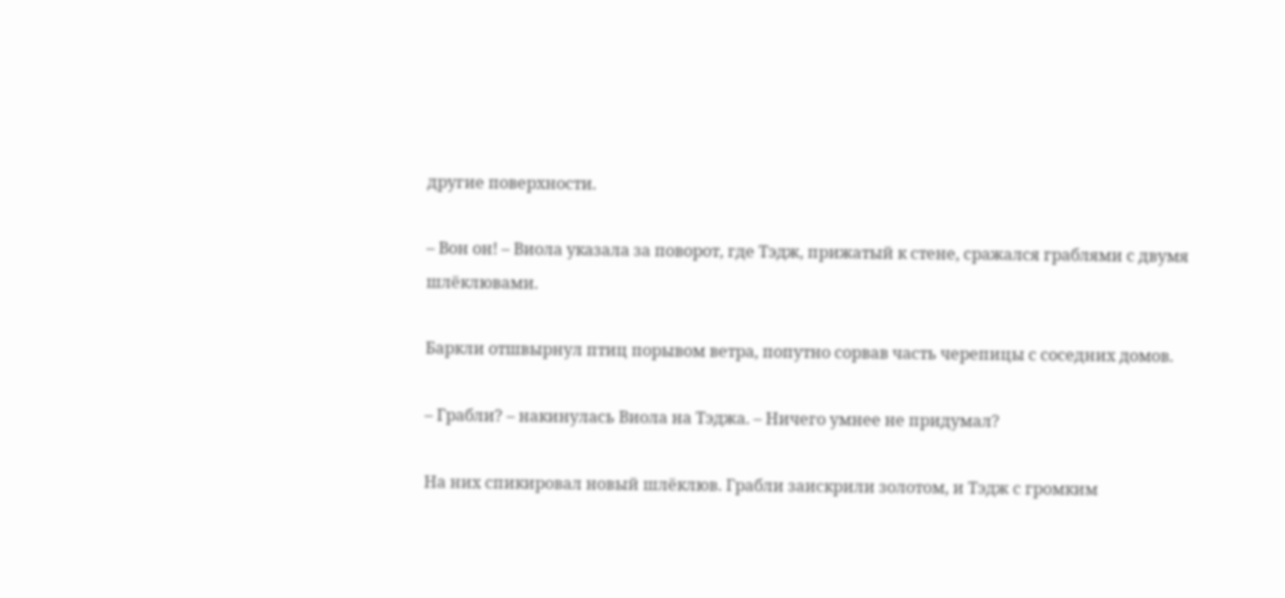другие поверхности.

– Вон он! – Виола указала за поворот, где Тэдж, прижатый к стене, сражался граблями с двумя шлёклювами.

Баркли отшвырнул птиц порывом ветра, попутно сорвав часть черепицы с соседних домов.

– Грабли? – накинулась Виола на Тэджа. – Ничего умнее не придумал?

На них спикировал новый шлёклюв. Грабли заискрили золотом, и Тэдж с громким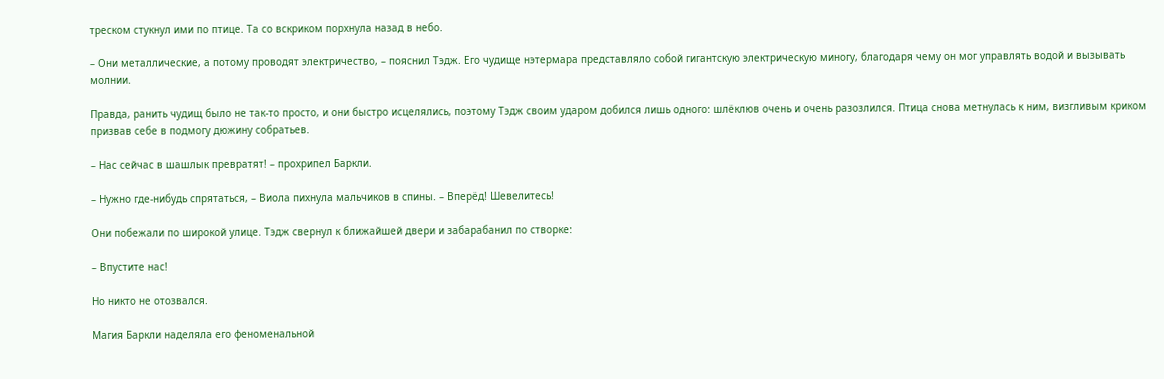треском стукнул ими по птице. Та со вскриком порхнула назад в небо.

– Они металлические, а потому проводят электричество, – пояснил Тэдж. Его чудище нэтермара представляло собой гигантскую электрическую миногу, благодаря чему он мог управлять водой и вызывать молнии.

Правда, ранить чудищ было не так-то просто, и они быстро исцелялись, поэтому Тэдж своим ударом добился лишь одного: шлёклюв очень и очень разозлился. Птица снова метнулась к ним, визгливым криком призвав себе в подмогу дюжину собратьев.

– Нас сейчас в шашлык превратят! – прохрипел Баркли.

– Нужно где-нибудь спрятаться, – Виола пихнула мальчиков в спины. – Вперёд! Шевелитесь!

Они побежали по широкой улице. Тэдж свернул к ближайшей двери и забарабанил по створке:

– Впустите нас!

Но никто не отозвался.

Магия Баркли наделяла его феноменальной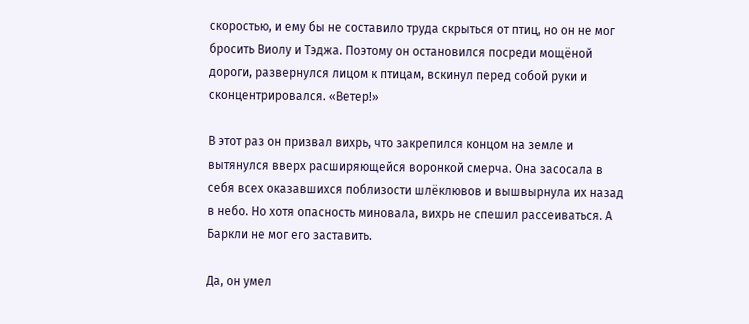скоростью, и ему бы не составило труда скрыться от птиц, но он не мог бросить Виолу и Тэджа. Поэтому он остановился посреди мощёной дороги, развернулся лицом к птицам, вскинул перед собой руки и сконцентрировался. «Ветер!»

В этот раз он призвал вихрь, что закрепился концом на земле и вытянулся вверх расширяющейся воронкой смерча. Она засосала в себя всех оказавшихся поблизости шлёклювов и вышвырнула их назад в небо. Но хотя опасность миновала, вихрь не спешил рассеиваться. А Баркли не мог его заставить.

Да, он умел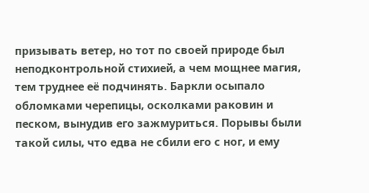призывать ветер, но тот по своей природе был неподконтрольной стихией, а чем мощнее магия, тем труднее её подчинять. Баркли осыпало обломками черепицы, осколками раковин и песком, вынудив его зажмуриться. Порывы были такой силы, что едва не сбили его с ног, и ему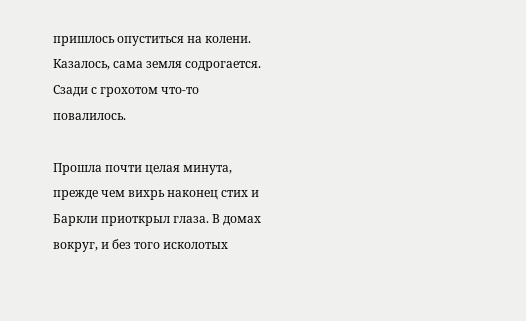пришлось опуститься на колени. Казалось, сама земля содрогается. Сзади с грохотом что-то повалилось.

Прошла почти целая минута, прежде чем вихрь наконец стих и Баркли приоткрыл глаза. В домах вокруг, и без того исколотых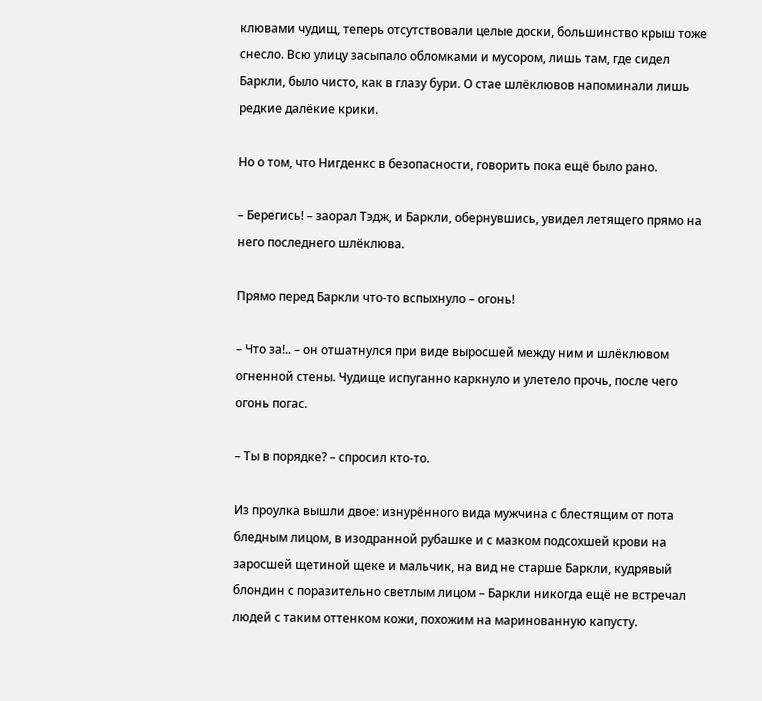клювами чудищ, теперь отсутствовали целые доски, большинство крыш тоже снесло. Всю улицу засыпало обломками и мусором, лишь там, где сидел Баркли, было чисто, как в глазу бури. О стае шлёклювов напоминали лишь редкие далёкие крики.

Но о том, что Нигденкс в безопасности, говорить пока ещё было рано.

– Берегись! – заорал Тэдж, и Баркли, обернувшись, увидел летящего прямо на него последнего шлёклюва.

Прямо перед Баркли что-то вспыхнуло – огонь!

– Что за!.. – он отшатнулся при виде выросшей между ним и шлёклювом огненной стены. Чудище испуганно каркнуло и улетело прочь, после чего огонь погас.

– Ты в порядке? – спросил кто-то.

Из проулка вышли двое: изнурённого вида мужчина с блестящим от пота бледным лицом, в изодранной рубашке и с мазком подсохшей крови на заросшей щетиной щеке и мальчик, на вид не старше Баркли, кудрявый блондин с поразительно светлым лицом – Баркли никогда ещё не встречал людей с таким оттенком кожи, похожим на маринованную капусту.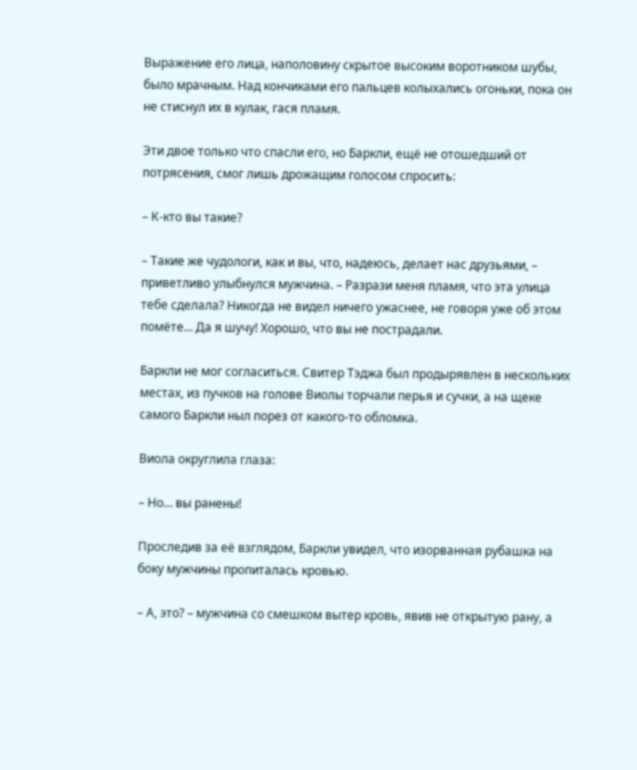Выражение его лица, наполовину скрытое высоким воротником шубы, было мрачным. Над кончиками его пальцев колыхались огоньки, пока он не стиснул их в кулак, гася пламя.

Эти двое только что спасли его, но Баркли, ещё не отошедший от потрясения, смог лишь дрожащим голосом спросить:

– К-кто вы такие?

– Такие же чудологи, как и вы, что, надеюсь, делает нас друзьями, – приветливо улыбнулся мужчина. – Разрази меня пламя, что эта улица тебе сделала? Никогда не видел ничего ужаснее, не говоря уже об этом помёте… Да я шучу! Хорошо, что вы не пострадали.

Баркли не мог согласиться. Свитер Тэджа был продырявлен в нескольких местах, из пучков на голове Виолы торчали перья и сучки, а на щеке самого Баркли ныл порез от какого-то обломка.

Виола округлила глаза:

– Но… вы ранены!

Проследив за её взглядом, Баркли увидел, что изорванная рубашка на боку мужчины пропиталась кровью.

– А, это? – мужчина со смешком вытер кровь, явив не открытую рану, а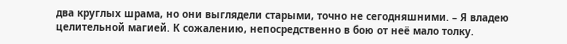два круглых шрама, но они выглядели старыми, точно не сегодняшними. – Я владею целительной магией. К сожалению, непосредственно в бою от неё мало толку.